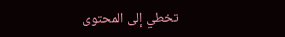تخطي إلى المحتوى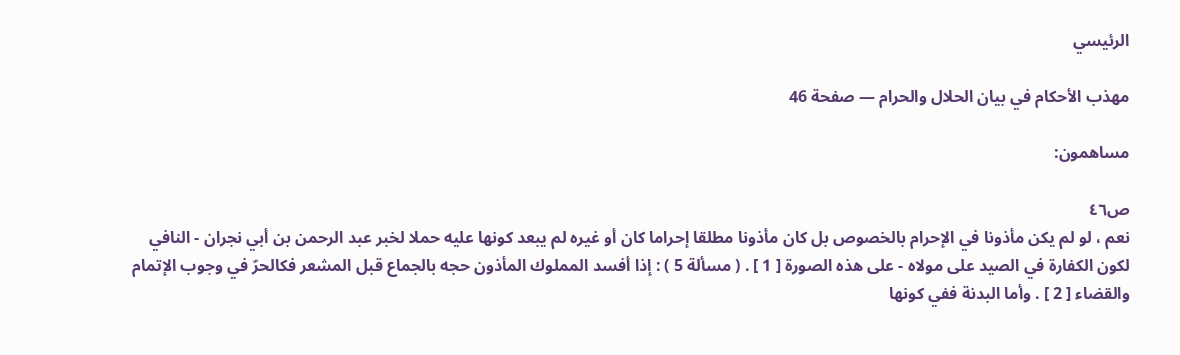الرئيسي

مهذب الأحكام في بيان الحلال والحرام — صفحة 46

مساهمون:

ص٤٦
نعم ، لو لم يكن مأذونا في الإحرام بالخصوص بل كان مأذونا مطلقا إحراما كان أو غيره لم يبعد كونها عليه حملا لخبر عبد الرحمن بن أبي نجران - النافي لكون الكفارة في الصيد على مولاه - على هذه الصورة [ 1 ] . ( مسألة 5 ) : إذا أفسد المملوك المأذون حجه بالجماع قبل المشعر فكالحرّ في وجوب الإتمام والقضاء [ 2 ] . وأما البدنة ففي كونها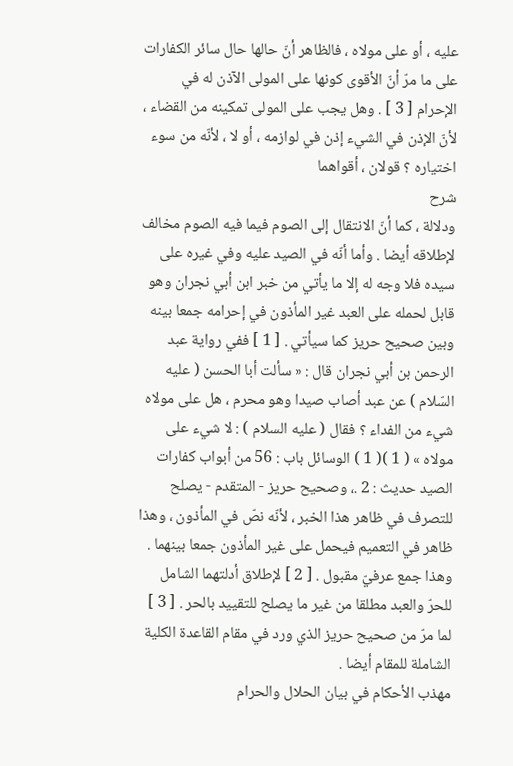عليه ، أو على مولاه ، فالظاهر أنّ حالها حال سائر الكفارات على ما مرّ أنّ الأقوى كونها على المولى الآذن له في الإحرام [ 3 ] . وهل يجب على المولى تمكينه من القضاء ، لأنّ الإذن في الشيء إذن في لوازمه ، أو لا ، لأنّه من سوء اختياره ؟ قولان ، أقواهما
شرح
ودلالة ، كما أنّ الانتقال إلى الصوم فيما فيه الصوم مخالف لإطلاقه أيضا . وأما أنّه في الصيد عليه وفي غيره على سيده فلا وجه له إلا ما يأتي من خبر ابن أبي نجران وهو قابل لحمله على العبد غير المأذون في إحرامه جمعا بينه وبين صحيح حريز كما سيأتي . [ 1 ] ففي رواية عبد الرحمن بن أبي نجران قال : « سألت أبا الحسن ( عليه السّلام ) عن عبد أصاب صيدا وهو محرم ، هل على مولاه شيء من الفداء ؟ فقال ( عليه السلام ) : لا شيء على مولاه » ( 1 )( 1 ) الوسائل باب : 56 من أبواب كفارات الصيد حديث : 2 .، وصحيح حريز - المتقدم - يصلح للتصرف في ظاهر هذا الخبر ، لأنّه نصّ في المأذون ، وهذا ظاهر في التعميم فيحمل على غير المأذون جمعا بينهما . وهذا جمع عرفيّ مقبول . [ 2 ] لإطلاق أدلتهما الشامل للحرّ والعبد مطلقا من غير ما يصلح للتقييد بالحر . [ 3 ] لما مرّ من صحيح حريز الذي ورد في مقام القاعدة الكلية الشاملة للمقام أيضا .
مهذب الأحكام في بيان الحلال والحرام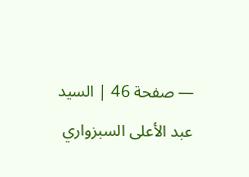— صفحة 46 | السيد عبد الأعلى السبزواري